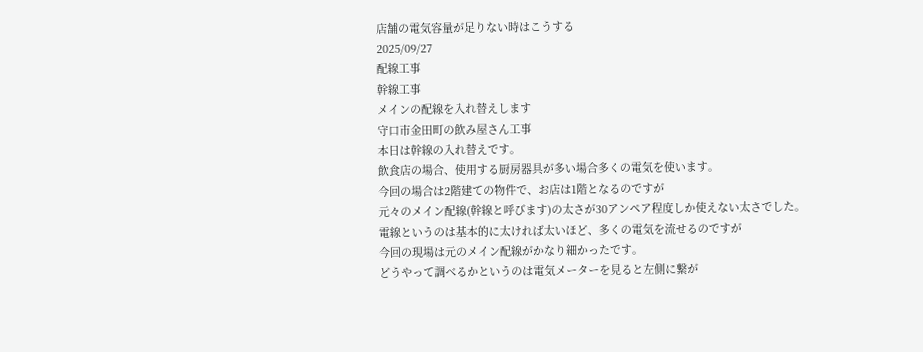店舗の電気容量が足りない時はこうする
2025/09/27
配線工事
幹線工事
メインの配線を入れ替えします
守口市金田町の飲み屋さん工事
本日は幹線の入れ替えです。
飲食店の場合、使用する厨房器具が多い場合多くの電気を使います。
今回の場合は2階建ての物件で、お店は1階となるのですが
元々のメイン配線(幹線と呼びます)の太さが30アンペア程度しか使えない太さでした。
電線というのは基本的に太ければ太いほど、多くの電気を流せるのですが
今回の現場は元のメイン配線がかなり細かったです。
どうやって調べるかというのは電気メーターを見ると左側に繋が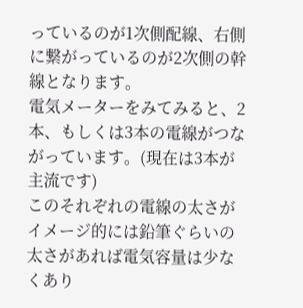っているのが1次側配線、右側に繋がっているのが2次側の幹線となります。
電気メーターをみてみると、2本、もしくは3本の電線がつながっています。(現在は3本が主流です)
このそれぞれの電線の太さがイメージ的には鉛筆ぐらいの太さがあれば電気容量は少なくあり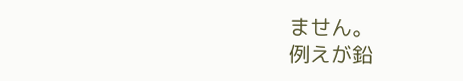ません。
例えが鉛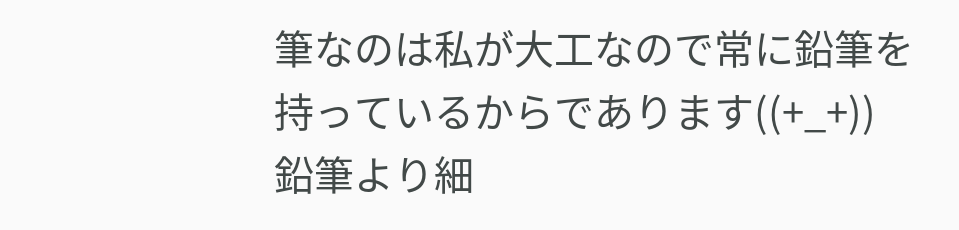筆なのは私が大工なので常に鉛筆を持っているからであります((+_+))
鉛筆より細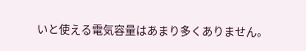いと使える電気容量はあまり多くありません。